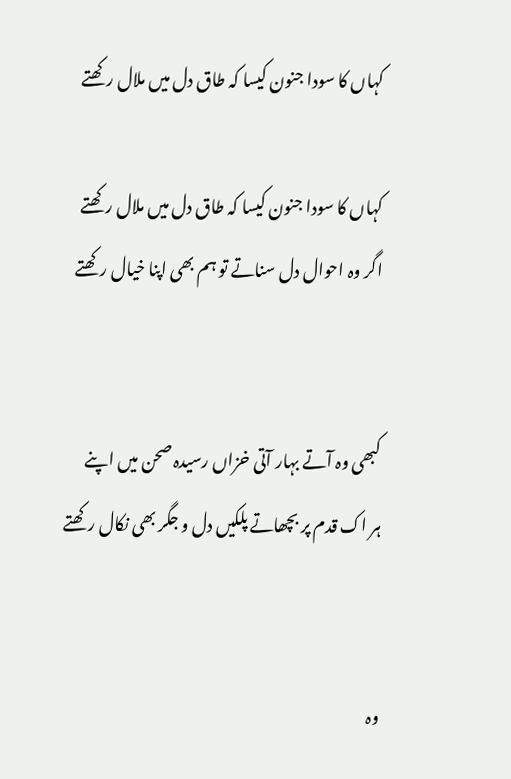کہاں کا سودا جنون کیسا کہ طاق دل میں ملال رکھتے

کہاں کا سودا جنون کیسا کہ طاق دل میں ملال رکھتے
اگر وہ احوال دل سناتے تو ہم بھی اپنا خیال رکھتے


کبھی وہ آتے بہار آتی خزاں رسیدہ صحن میں اپنے
ہر اک قدم پر بچھاتے پلکیں دل و جگر بھی نکال رکھتے


وہ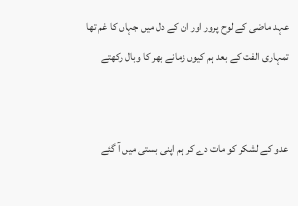عہد ماضی کے لوح پرور اور ان کے دل میں جہاں کا غم تھا
تمہاری الفت کے بعد ہم کیوں زمانے بھر کا وبال رکھتے


عدو کے لشکر کو مات دے کر ہم اپنی بستی میں آ گئے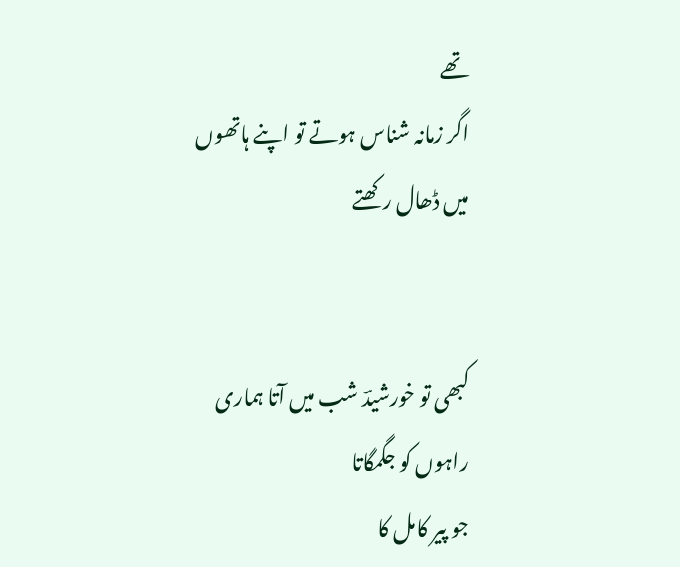تھے
اگر زمانہ شناس ہوتے تو اپنے ہاتھوں میں ڈھال رکھتے


کبھی تو خورشیدؔ شب میں آتا ہماری راہوں کو جگمگاتا
جو پیر کامل کا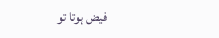فیض ہوتا تو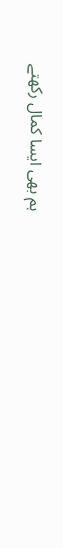ہم بھی ایسا کمال رکھتے